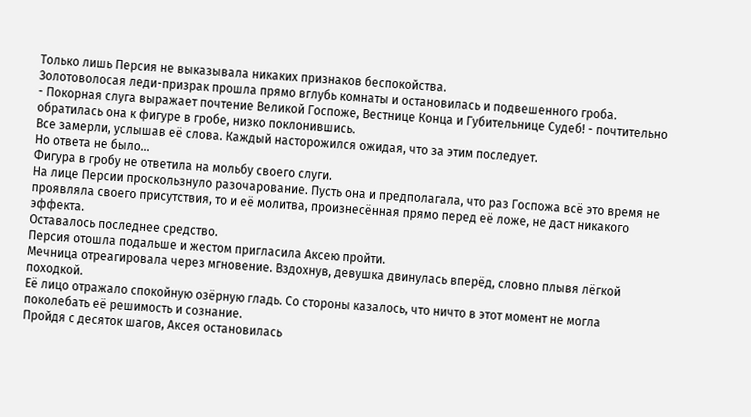Только лишь Персия не выказывала никаких признаков беспокойства.
Золотоволосая леди-призрак прошла прямо вглубь комнаты и остановилась и подвешенного гроба.
- Покорная слуга выражает почтение Великой Госпоже, Вестнице Конца и Губительнице Судеб! - почтительно обратилась она к фигуре в гробе, низко поклонившись.
Все замерли, услышав её слова. Каждый насторожился ожидая, что за этим последует.
Но ответа не было…
Фигура в гробу не ответила на мольбу своего слуги.
На лице Персии проскользнуло разочарование. Пусть она и предполагала, что раз Госпожа всё это время не проявляла своего присутствия, то и её молитва, произнесённая прямо перед её ложе, не даст никакого эффекта.
Оставалось последнее средство.
Персия отошла подальше и жестом пригласила Аксею пройти.
Мечница отреагировала через мгновение. Вздохнув, девушка двинулась вперёд, словно плывя лёгкой походкой.
Её лицо отражало спокойную озёрную гладь. Со стороны казалось, что ничто в этот момент не могла поколебать её решимость и сознание.
Пройдя с десяток шагов, Аксея остановилась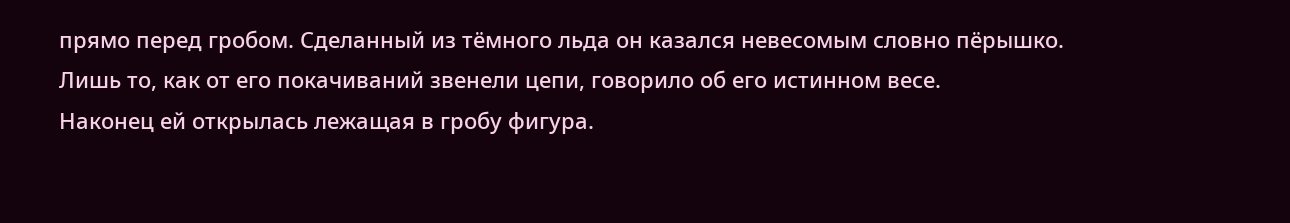прямо перед гробом. Сделанный из тёмного льда он казался невесомым словно пёрышко. Лишь то, как от его покачиваний звенели цепи, говорило об его истинном весе.
Наконец ей открылась лежащая в гробу фигура.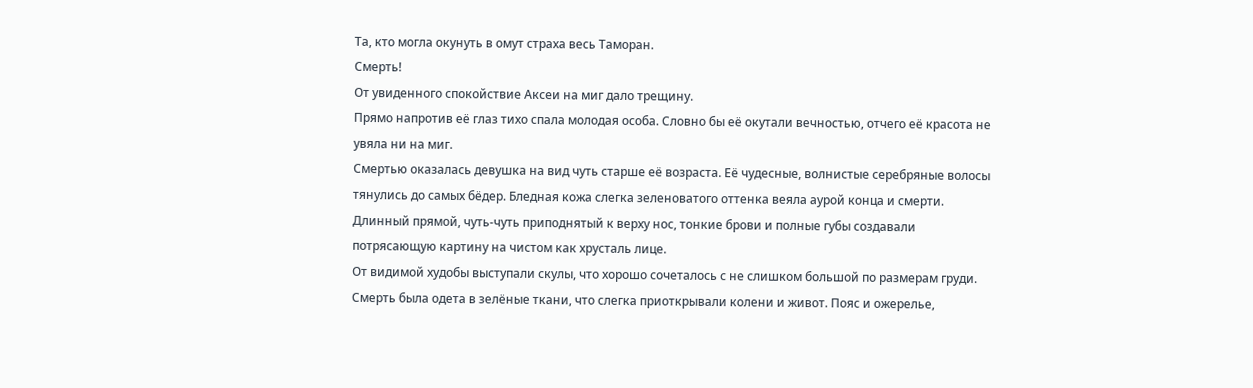Та, кто могла окунуть в омут страха весь Таморан.
Смерть!
От увиденного спокойствие Аксеи на миг дало трещину.
Прямо напротив её глаз тихо спала молодая особа. Словно бы её окутали вечностью, отчего её красота не увяла ни на миг.
Смертью оказалась девушка на вид чуть старше её возраста. Её чудесные, волнистые серебряные волосы тянулись до самых бёдер. Бледная кожа слегка зеленоватого оттенка веяла аурой конца и смерти.
Длинный прямой, чуть-чуть приподнятый к верху нос, тонкие брови и полные губы создавали потрясающую картину на чистом как хрусталь лице.
От видимой худобы выступали скулы, что хорошо сочеталось с не слишком большой по размерам груди.
Смерть была одета в зелёные ткани, что слегка приоткрывали колени и живот. Пояс и ожерелье,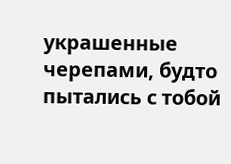украшенные черепами, будто пытались с тобой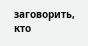заговорить, кто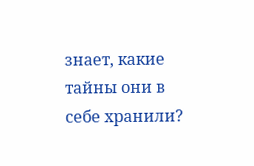знает, какие тайны они в себе хранили?